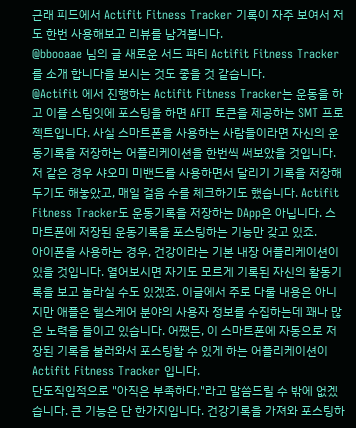근래 피드에서 Actifit Fitness Tracker 기록이 자주 보여서 저도 한번 사용해보고 리뷰를 남겨봅니다.
@bbooaae 님의 글 새로운 서드 파티 Actifit Fitness Tracker를 소개 합니다을 보시는 것도 좋을 것 같습니다.
@Actifit 에서 진행하는 Actifit Fitness Tracker는 운동을 하고 이를 스팀잇에 포스팅을 하면 AFIT 토큰을 제공하는 SMT 프로젝트입니다. 사실 스마트폰을 사용하는 사람들이라면 자신의 운동기록을 저장하는 어플리케이션을 한번씩 써보았을 것입니다. 저 같은 경우 샤오미 미밴드를 사용하면서 달리기 기록을 저장해두기도 해놓았고, 매일 걸음 수를 체크하기도 했습니다. Actifit Fitness Tracker도 운동기록을 저장하는 DApp은 아닙니다. 스마트폰에 저장된 운동기록을 포스팅하는 기능만 갖고 있죠.
아이폰을 사용하는 경우, 건강이라는 기본 내장 어플리케이션이 있을 것입니다. 열어보시면 자기도 모르게 기록된 자신의 활동기록을 보고 놀라실 수도 있겠죠. 이글에서 주로 다룰 내용은 아니지만 애플은 헬스케어 분야의 사용자 정보를 수집하는데 꽤나 많은 노력을 들이고 있습니다. 어쨌든, 이 스마트폰에 자동으로 저장된 기록을 불러와서 포스팅할 수 있게 하는 어플리케이션이 Actifit Fitness Tracker 입니다.
단도직입적으로 "아직은 부족하다."라고 말씀드릴 수 밖에 없겠습니다. 큰 기능은 단 한가지입니다. 건강기록을 가져와 포스팅하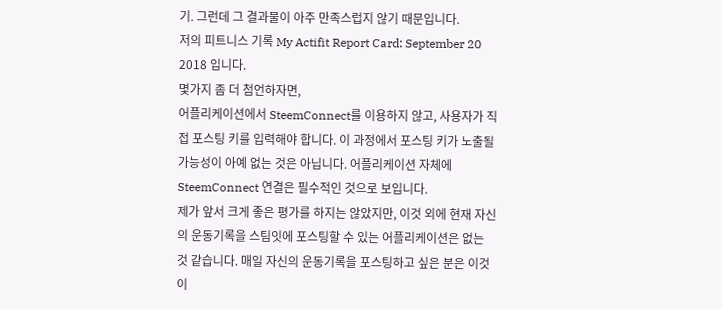기. 그런데 그 결과물이 아주 만족스럽지 않기 때문입니다.
저의 피트니스 기록 My Actifit Report Card: September 20 2018 입니다.
몇가지 좀 더 첨언하자면,
어플리케이션에서 SteemConnect를 이용하지 않고, 사용자가 직접 포스팅 키를 입력해야 합니다. 이 과정에서 포스팅 키가 노출될 가능성이 아예 없는 것은 아닙니다. 어플리케이션 자체에 SteemConnect 연결은 필수적인 것으로 보입니다.
제가 앞서 크게 좋은 평가를 하지는 않았지만, 이것 외에 현재 자신의 운동기록을 스팀잇에 포스팅할 수 있는 어플리케이션은 없는 것 같습니다. 매일 자신의 운동기록을 포스팅하고 싶은 분은 이것이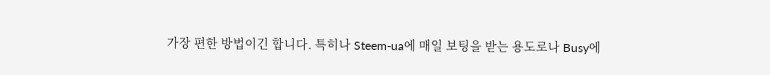가장 편한 방법이긴 합니다. 특히나 Steem-ua에 매일 보팅을 받는 용도로나 Busy에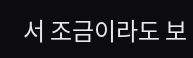서 조금이라도 보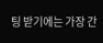팅 받기에는 가장 간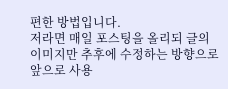편한 방법입니다.
저라면 매일 포스팅을 올리되 글의 이미지만 추후에 수정하는 방향으로 앞으로 사용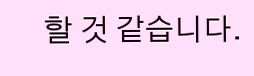할 것 같습니다.